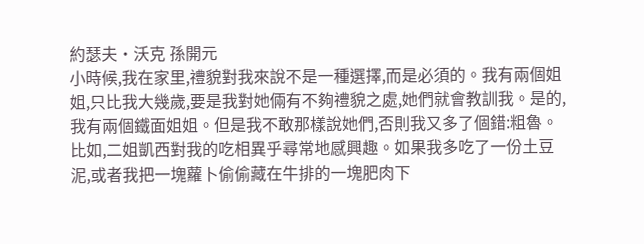約瑟夫·沃克 孫開元
小時候,我在家里,禮貌對我來說不是一種選擇,而是必須的。我有兩個姐姐,只比我大幾歲,要是我對她倆有不夠禮貌之處,她們就會教訓我。是的,我有兩個鐵面姐姐。但是我不敢那樣說她們,否則我又多了個錯:粗魯。
比如,二姐凱西對我的吃相異乎尋常地感興趣。如果我多吃了一份土豆泥,或者我把一塊蘿卜偷偷藏在牛排的一塊肥肉下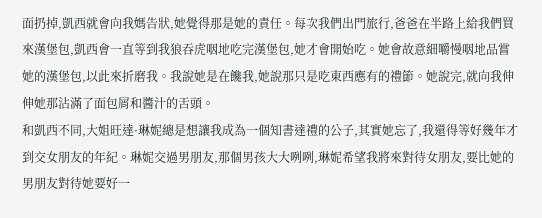面扔掉,凱西就會向我媽告狀,她覺得那是她的責任。每次我們出門旅行,爸爸在半路上給我們買來漢堡包,凱西會一直等到我狼吞虎咽地吃完漢堡包,她才會開始吃。她會故意細嚼慢咽地品嘗她的漢堡包,以此來折磨我。我說她是在饞我,她說那只是吃東西應有的禮節。她說完,就向我伸伸她那沾滿了面包屑和醬汁的舌頭。
和凱西不同,大姐旺達·琳妮總是想讓我成為一個知書達禮的公子,其實她忘了,我還得等好幾年才到交女朋友的年紀。琳妮交過男朋友,那個男孩大大咧咧,琳妮希望我將來對待女朋友,要比她的男朋友對待她要好一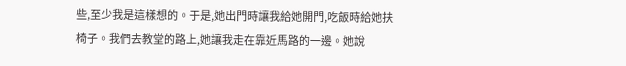些,至少我是這樣想的。于是,她出門時讓我給她開門,吃飯時給她扶椅子。我們去教堂的路上,她讓我走在靠近馬路的一邊。她說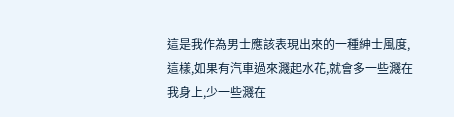這是我作為男士應該表現出來的一種紳士風度,這樣,如果有汽車過來濺起水花,就會多一些濺在我身上,少一些濺在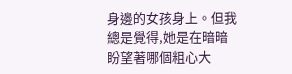身邊的女孩身上。但我總是覺得,她是在暗暗盼望著哪個粗心大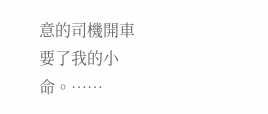意的司機開車要了我的小命。……